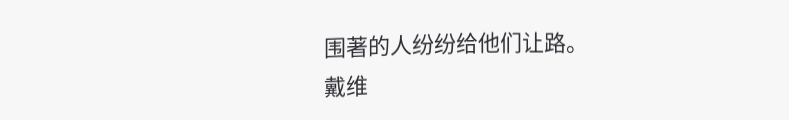围著的人纷纷给他们让路。
戴维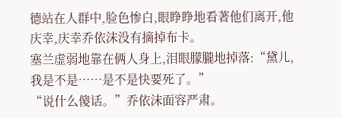德站在人群中,脸色惨白,眼睁睁地看著他们离开,他庆幸,庆幸乔依沫没有摘掉布卡。
塞兰虚弱地靠在俩人身上,泪眼朦朧地掉落:“黛儿,我是不是……是不是快要死了。”
“说什么傻话。”乔依沫面容严肃。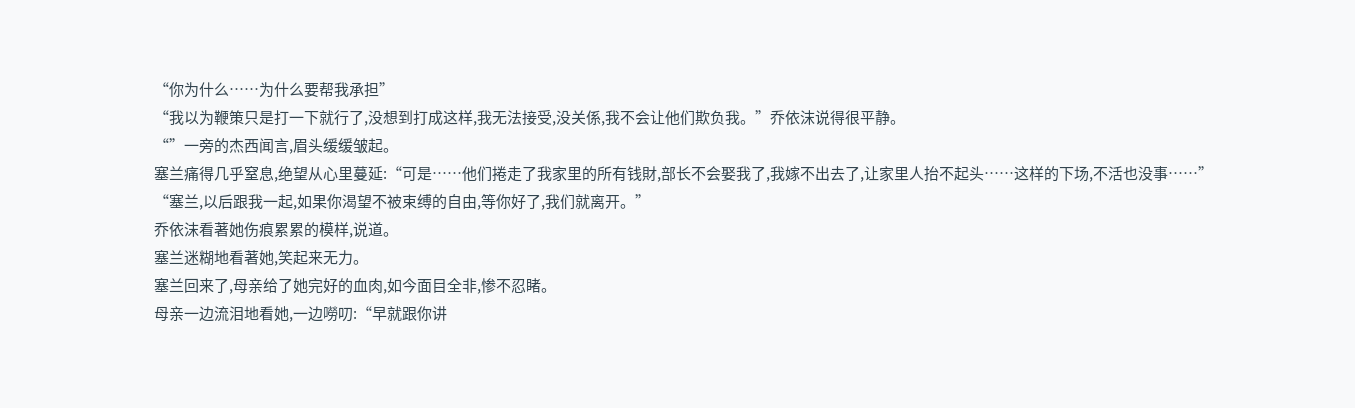“你为什么……为什么要帮我承担”
“我以为鞭策只是打一下就行了,没想到打成这样,我无法接受,没关係,我不会让他们欺负我。”乔依沫说得很平静。
“”一旁的杰西闻言,眉头缓缓皱起。
塞兰痛得几乎窒息,绝望从心里蔓延:“可是……他们捲走了我家里的所有钱財,部长不会娶我了,我嫁不出去了,让家里人抬不起头……这样的下场,不活也没事……”
“塞兰,以后跟我一起,如果你渴望不被束缚的自由,等你好了,我们就离开。”
乔依沫看著她伤痕累累的模样,说道。
塞兰迷糊地看著她,笑起来无力。
塞兰回来了,母亲给了她完好的血肉,如今面目全非,惨不忍睹。
母亲一边流泪地看她,一边嘮叨:“早就跟你讲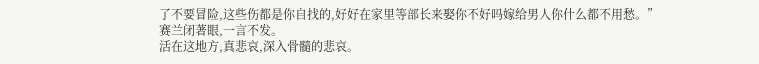了不要冒险,这些伤都是你自找的,好好在家里等部长来娶你不好吗嫁给男人你什么都不用愁。”
赛兰闭著眼,一言不发。
活在这地方,真悲哀,深入骨髓的悲哀。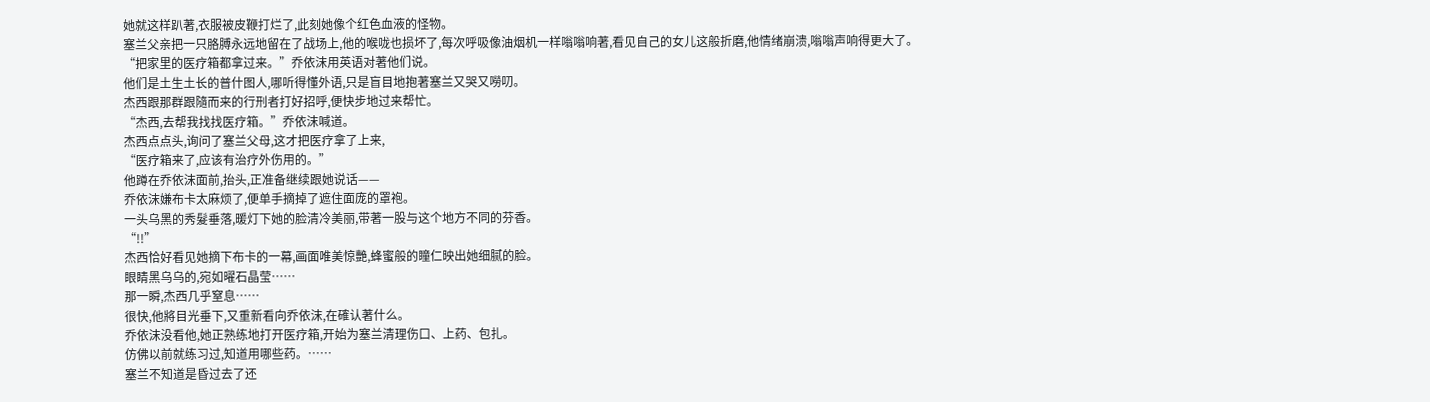她就这样趴著,衣服被皮鞭打烂了,此刻她像个红色血液的怪物。
塞兰父亲把一只胳膊永远地留在了战场上,他的喉咙也损坏了,每次呼吸像油烟机一样嗡嗡响著,看见自己的女儿这般折磨,他情绪崩溃,嗡嗡声响得更大了。
“把家里的医疗箱都拿过来。”乔依沫用英语对著他们说。
他们是土生土长的普什图人,哪听得懂外语,只是盲目地抱著塞兰又哭又嘮叨。
杰西跟那群跟隨而来的行刑者打好招呼,便快步地过来帮忙。
“杰西,去帮我找找医疗箱。”乔依沫喊道。
杰西点点头,询问了塞兰父母,这才把医疗拿了上来,
“医疗箱来了,应该有治疗外伤用的。”
他蹲在乔依沫面前,抬头,正准备继续跟她说话——
乔依沫嫌布卡太麻烦了,便单手摘掉了遮住面庞的罩袍。
一头乌黑的秀髮垂落,暖灯下她的脸清冷美丽,带著一股与这个地方不同的芬香。
“!!”
杰西恰好看见她摘下布卡的一幕,画面唯美惊艷,蜂蜜般的瞳仁映出她细腻的脸。
眼睛黑乌乌的,宛如曜石晶莹……
那一瞬,杰西几乎窒息……
很快,他將目光垂下,又重新看向乔依沫,在確认著什么。
乔依沫没看他,她正熟练地打开医疗箱,开始为塞兰清理伤口、上药、包扎。
仿佛以前就练习过,知道用哪些药。……
塞兰不知道是昏过去了还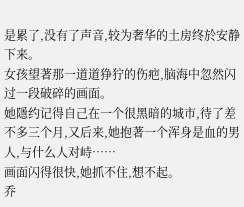是累了,没有了声音,较为奢华的土房终於安静下来。
女孩望著那一道道狰狞的伤疤,脑海中忽然闪过一段破碎的画面。
她隱约记得自己在一个很黑暗的城市,待了差不多三个月,又后来,她抱著一个浑身是血的男人,与什么人对峙……
画面闪得很快,她抓不住,想不起。
乔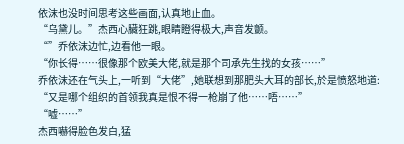依沫也没时间思考这些画面,认真地止血。
“乌黛儿。”杰西心臟狂跳,眼睛瞪得极大,声音发颤。
“”乔依沫边忙,边看他一眼。
“你长得……很像那个欧美大佬,就是那个司承先生找的女孩……”
乔依沫还在气头上,一听到“大佬”,她联想到那肥头大耳的部长,於是愤怒地道:
“又是哪个组织的首领我真是恨不得一枪崩了他……唔……”
“嘘……”
杰西嚇得脸色发白,猛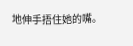地伸手捂住她的嘴。